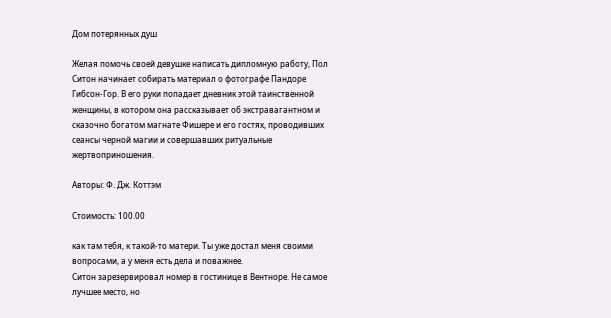Дом потерянных душ

Желая помочь своей девушке написать дипломную работу, Пол Ситон начинает собирать материал о фотографе Пандоре Гибсон-Гор. В его руки попадает дневник этой таинственной женщины, в котором она рассказывает об экстравагантном и сказочно богатом магнате Фишере и его гостях, проводивших сеансы черной магии и совершавших ритуальные жертвоприношения.

Авторы: Ф. Дж. Коттэм

Стоимость: 100.00

как там тебя, к такой-то матери. Ты уже достал меня своими вопросами, а у меня есть дела и поважнее.
Ситон зарезервировал номер в гостинице в Вентноре. Не самое лучшее место, но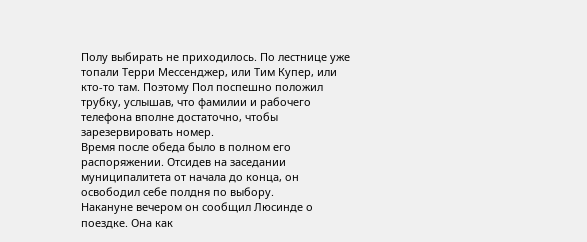Полу выбирать не приходилось. По лестнице уже топали Терри Мессенджер, или Тим Купер, или кто-то там. Поэтому Пол поспешно положил трубку, услышав, что фамилии и рабочего телефона вполне достаточно, чтобы зарезервировать номер.
Время после обеда было в полном его распоряжении. Отсидев на заседании муниципалитета от начала до конца, он освободил себе полдня по выбору.
Накануне вечером он сообщил Люсинде о поездке. Она как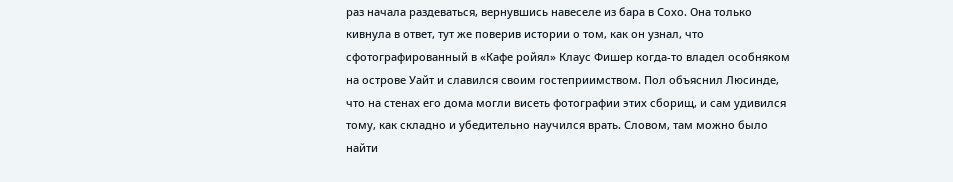раз начала раздеваться, вернувшись навеселе из бара в Сохо. Она только кивнула в ответ, тут же поверив истории о том, как он узнал, что сфотографированный в «Кафе ройял» Клаус Фишер когда-то владел особняком на острове Уайт и славился своим гостеприимством. Пол объяснил Люсинде, что на стенах его дома могли висеть фотографии этих сборищ, и сам удивился тому, как складно и убедительно научился врать. Словом, там можно было найти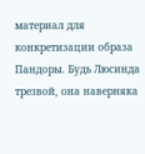материал для конкретизации образа Пандоры. Будь Люсинда трезвой, она наверняка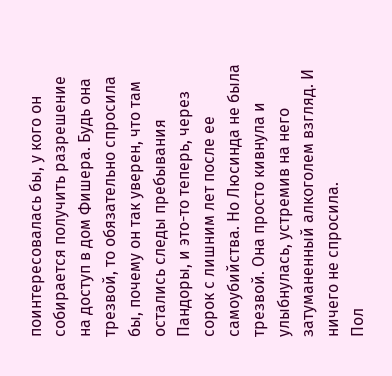поинтересовалась бы, у кого он собирается получить разрешение на доступ в дом Фишера. Будь она трезвой, то обязательно спросила бы, почему он так уверен, что там остались следы пребывания Пандоры, и это-то теперь, через сорок с лишним лет после ее самоубийства. Но Люсинда не была трезвой. Она просто кивнула и улыбнулась, устремив на него затуманенный алкоголем взгляд. И ничего не спросила.
Пол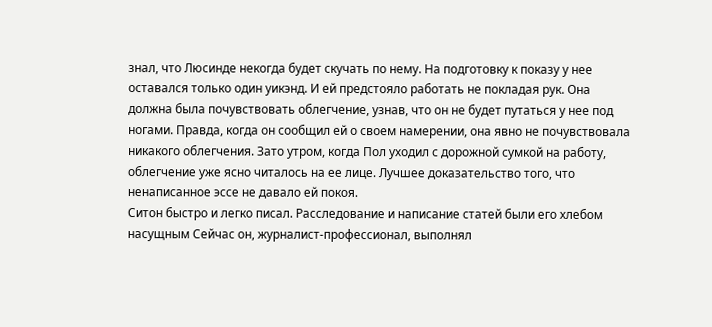знал, что Люсинде некогда будет скучать по нему. На подготовку к показу у нее оставался только один уикэнд. И ей предстояло работать не покладая рук. Она должна была почувствовать облегчение, узнав, что он не будет путаться у нее под ногами. Правда, когда он сообщил ей о своем намерении, она явно не почувствовала никакого облегчения. Зато утром, когда Пол уходил с дорожной сумкой на работу, облегчение уже ясно читалось на ее лице. Лучшее доказательство того, что ненаписанное эссе не давало ей покоя.
Ситон быстро и легко писал. Расследование и написание статей были его хлебом насущным Сейчас он, журналист-профессионал, выполнял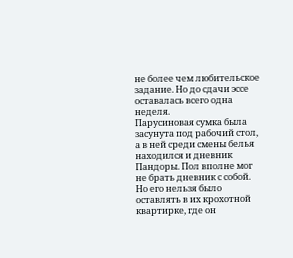не более чем любительское задание. Но до сдачи эссе оставалась всего одна неделя.
Парусиновая сумка была засунута под рабочий стол, а в ней среди смены белья находился и дневник Пандоры. Пол вполне мог не брать дневник с собой. Но его нельзя было оставлять в их крохотной квартирке, где он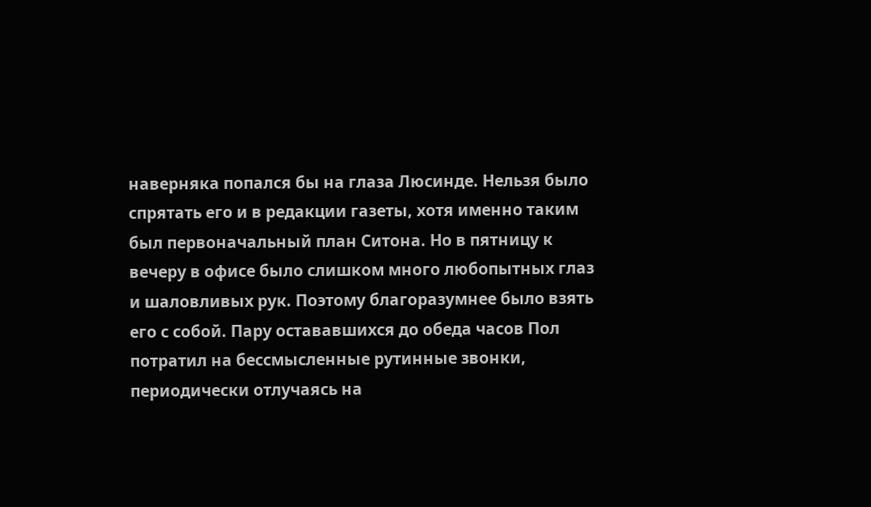наверняка попался бы на глаза Люсинде. Нельзя было спрятать его и в редакции газеты, хотя именно таким был первоначальный план Ситона. Но в пятницу к вечеру в офисе было слишком много любопытных глаз и шаловливых рук. Поэтому благоразумнее было взять его с собой. Пару остававшихся до обеда часов Пол потратил на бессмысленные рутинные звонки, периодически отлучаясь на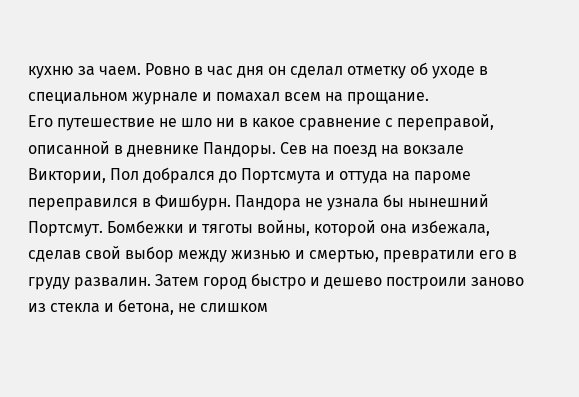кухню за чаем. Ровно в час дня он сделал отметку об уходе в специальном журнале и помахал всем на прощание.
Его путешествие не шло ни в какое сравнение с переправой, описанной в дневнике Пандоры. Сев на поезд на вокзале Виктории, Пол добрался до Портсмута и оттуда на пароме переправился в Фишбурн. Пандора не узнала бы нынешний Портсмут. Бомбежки и тяготы войны, которой она избежала, сделав свой выбор между жизнью и смертью, превратили его в груду развалин. Затем город быстро и дешево построили заново из стекла и бетона, не слишком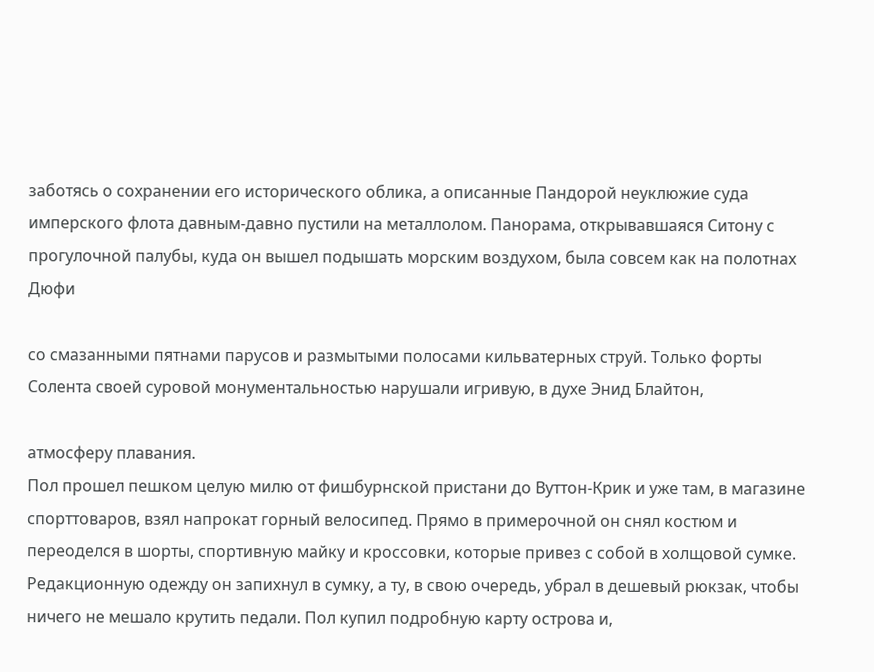заботясь о сохранении его исторического облика, а описанные Пандорой неуклюжие суда имперского флота давным-давно пустили на металлолом. Панорама, открывавшаяся Ситону с прогулочной палубы, куда он вышел подышать морским воздухом, была совсем как на полотнах Дюфи

со смазанными пятнами парусов и размытыми полосами кильватерных струй. Только форты Солента своей суровой монументальностью нарушали игривую, в духе Энид Блайтон,

атмосферу плавания.
Пол прошел пешком целую милю от фишбурнской пристани до Вуттон-Крик и уже там, в магазине спорттоваров, взял напрокат горный велосипед. Прямо в примерочной он снял костюм и переоделся в шорты, спортивную майку и кроссовки, которые привез с собой в холщовой сумке. Редакционную одежду он запихнул в сумку, а ту, в свою очередь, убрал в дешевый рюкзак, чтобы ничего не мешало крутить педали. Пол купил подробную карту острова и,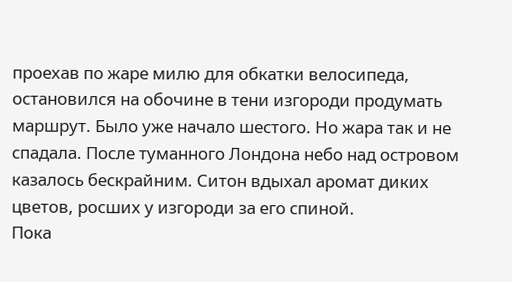проехав по жаре милю для обкатки велосипеда, остановился на обочине в тени изгороди продумать маршрут. Было уже начало шестого. Но жара так и не спадала. После туманного Лондона небо над островом казалось бескрайним. Ситон вдыхал аромат диких цветов, росших у изгороди за его спиной.
Пока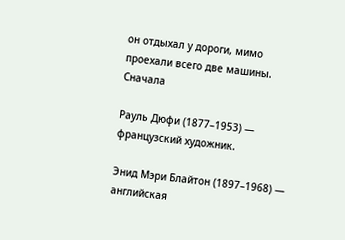он отдыхал у дороги, мимо проехали всего две машины. Сначала

Рауль Дюфи (1877–1953) — французский художник.

Энид Мэри Блайтон (1897–1968) — английская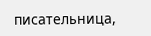писательница,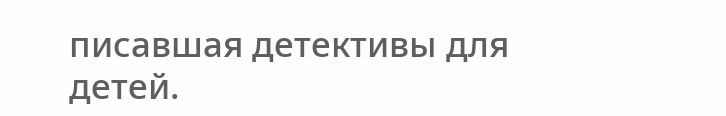писавшая детективы для детей.